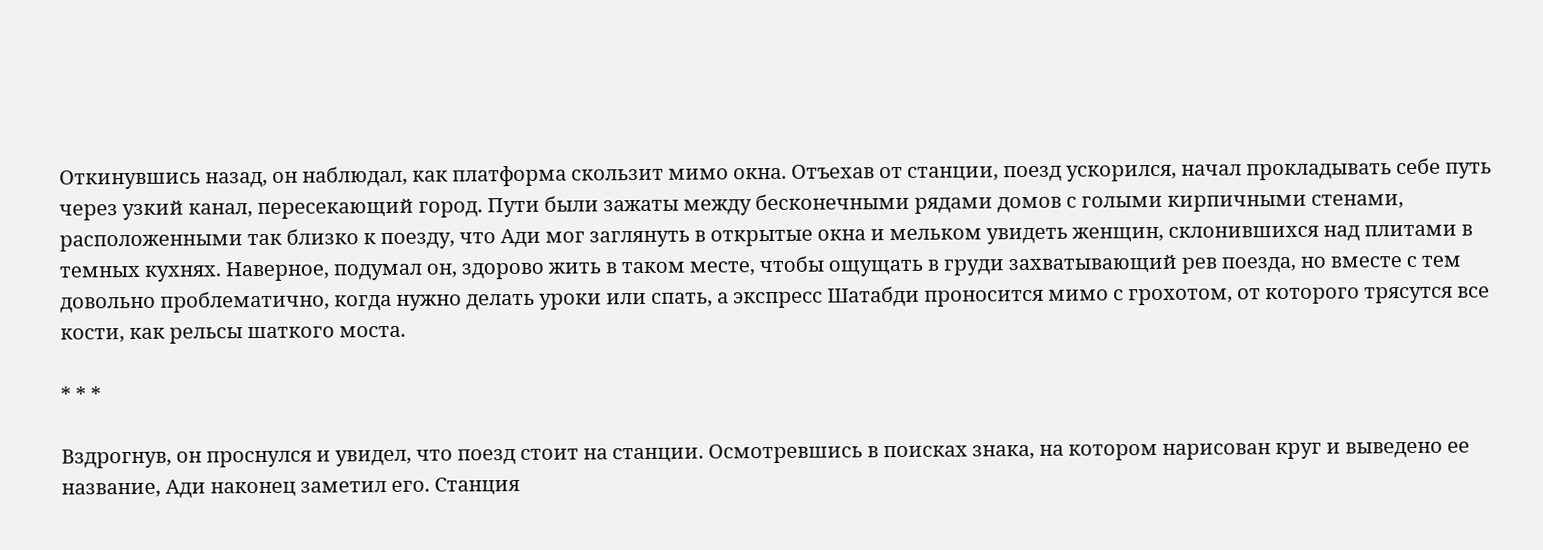Откинувшись назад, он наблюдал, как платформа скользит мимо окна. Отъехав от станции, поезд ускорился, начал прокладывать себе путь через узкий канал, пересекающий город. Пути были зажаты между бесконечными рядами домов с голыми кирпичными стенами, расположенными так близко к поезду, что Ади мог заглянуть в открытые окна и мельком увидеть женщин, склонившихся над плитами в темных кухнях. Наверное, подумал он, здорово жить в таком месте, чтобы ощущать в груди захватывающий рев поезда, но вместе с тем довольно проблематично, когда нужно делать уроки или спать, а экспресс Шатабди проносится мимо с грохотом, от которого трясутся все кости, как рельсы шаткого моста.

* * *

Вздрогнув, он проснулся и увидел, что поезд стоит на станции. Осмотревшись в поисках знака, на котором нарисован круг и выведено ее название, Ади наконец заметил его. Станция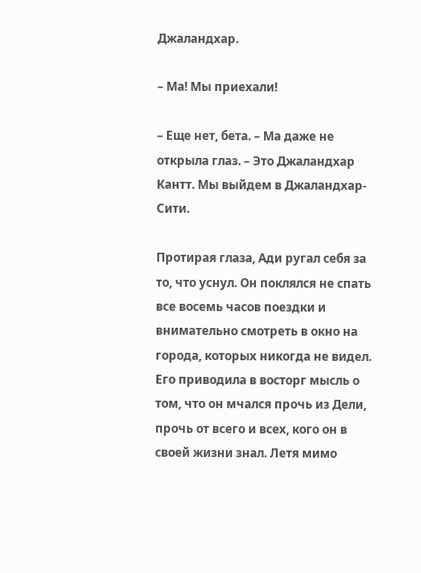Джаландхар.

– Ма! Мы приехали!

– Еще нет, бета. – Ма даже не открыла глаз. – Это Джаландхар Кантт. Мы выйдем в Джаландхар-Сити.

Протирая глаза, Ади ругал себя за то, что уснул. Он поклялся не спать все восемь часов поездки и внимательно смотреть в окно на города, которых никогда не видел. Его приводила в восторг мысль о том, что он мчался прочь из Дели, прочь от всего и всех, кого он в своей жизни знал. Летя мимо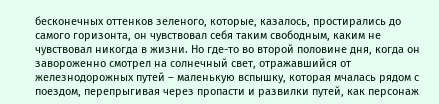бесконечных оттенков зеленого, которые, казалось, простирались до самого горизонта, он чувствовал себя таким свободным, каким не чувствовал никогда в жизни. Но где-то во второй половине дня, когда он завороженно смотрел на солнечный свет, отражавшийся от железнодорожных путей – маленькую вспышку, которая мчалась рядом с поездом, перепрыгивая через пропасти и развилки путей, как персонаж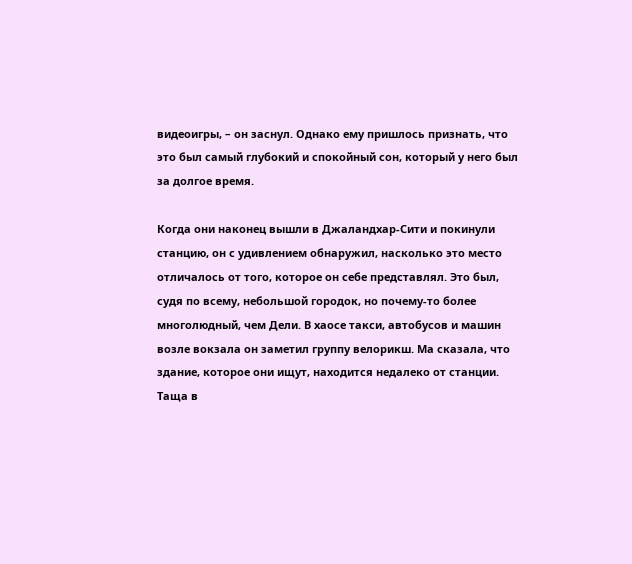видеоигры, – он заснул. Однако ему пришлось признать, что это был самый глубокий и спокойный сон, который у него был за долгое время.

Когда они наконец вышли в Джаландхар-Сити и покинули станцию, он с удивлением обнаружил, насколько это место отличалось от того, которое он себе представлял. Это был, судя по всему, небольшой городок, но почему-то более многолюдный, чем Дели. В хаосе такси, автобусов и машин возле вокзала он заметил группу велорикш. Ма сказала, что здание, которое они ищут, находится недалеко от станции. Таща в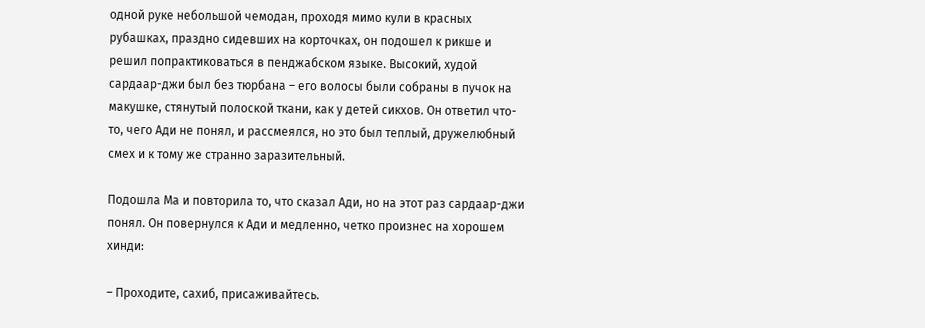одной руке небольшой чемодан, проходя мимо кули в красных рубашках, праздно сидевших на корточках, он подошел к рикше и решил попрактиковаться в пенджабском языке. Высокий, худой сардаар-джи был без тюрбана – его волосы были собраны в пучок на макушке, стянутый полоской ткани, как у детей сикхов. Он ответил что-то, чего Ади не понял, и рассмеялся, но это был теплый, дружелюбный смех и к тому же странно заразительный.

Подошла Ма и повторила то, что сказал Ади, но на этот раз сардаар-джи понял. Он повернулся к Ади и медленно, четко произнес на хорошем хинди:

– Проходите, сахиб, присаживайтесь.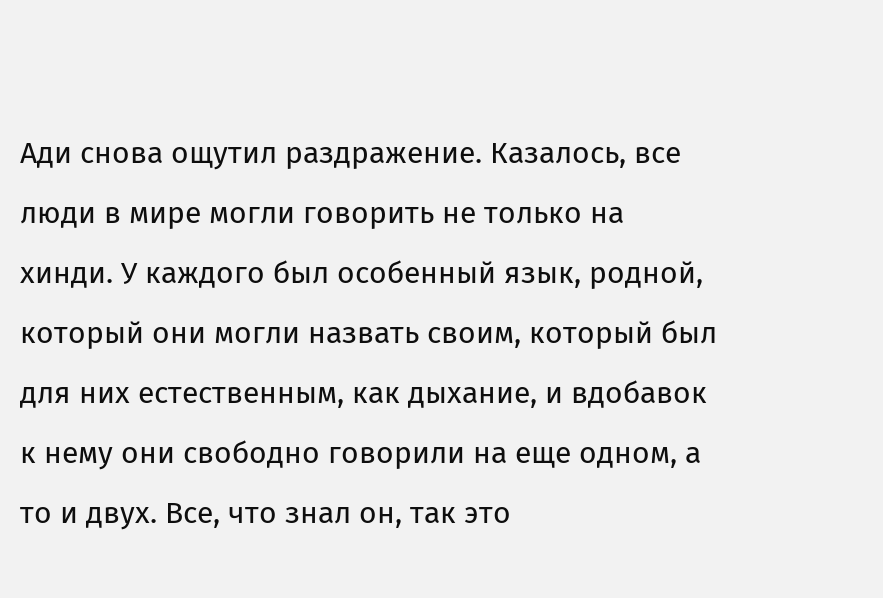Ади снова ощутил раздражение. Казалось, все люди в мире могли говорить не только на хинди. У каждого был особенный язык, родной, который они могли назвать своим, который был для них естественным, как дыхание, и вдобавок к нему они свободно говорили на еще одном, а то и двух. Все, что знал он, так это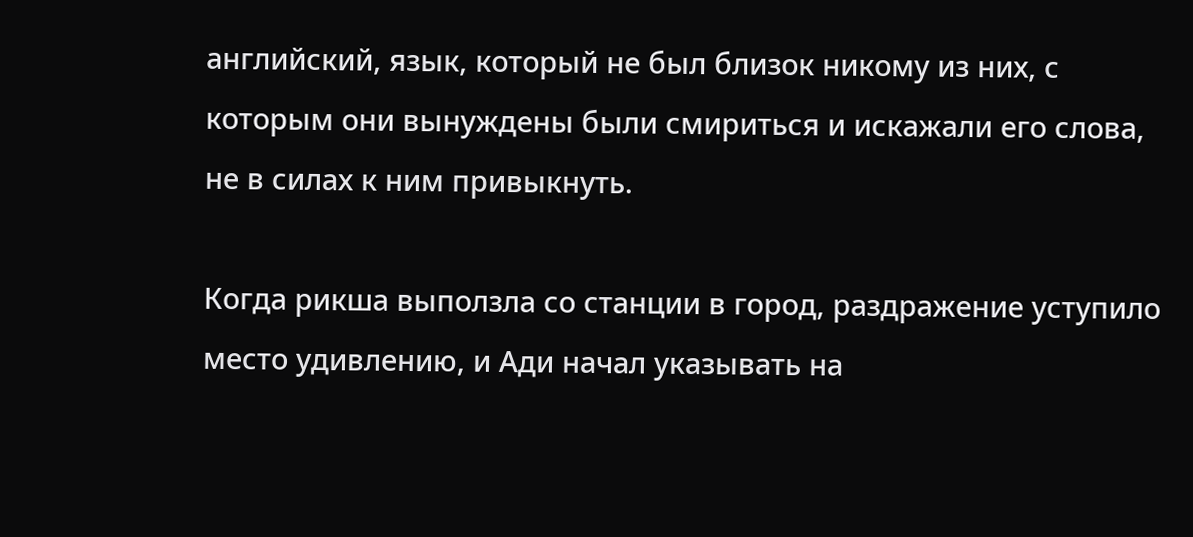английский, язык, который не был близок никому из них, с которым они вынуждены были смириться и искажали его слова, не в силах к ним привыкнуть.

Когда рикша выползла со станции в город, раздражение уступило место удивлению, и Ади начал указывать на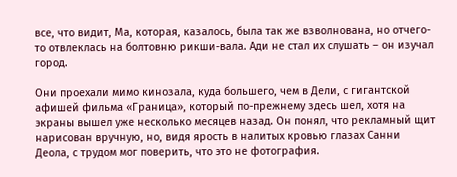все, что видит, Ма, которая, казалось, была так же взволнована, но отчего-то отвлеклась на болтовню рикши-вала. Ади не стал их слушать – он изучал город.

Они проехали мимо кинозала, куда большего, чем в Дели, с гигантской афишей фильма «Граница», который по-прежнему здесь шел, хотя на экраны вышел уже несколько месяцев назад. Он понял, что рекламный щит нарисован вручную, но, видя ярость в налитых кровью глазах Санни Деола, с трудом мог поверить, что это не фотография.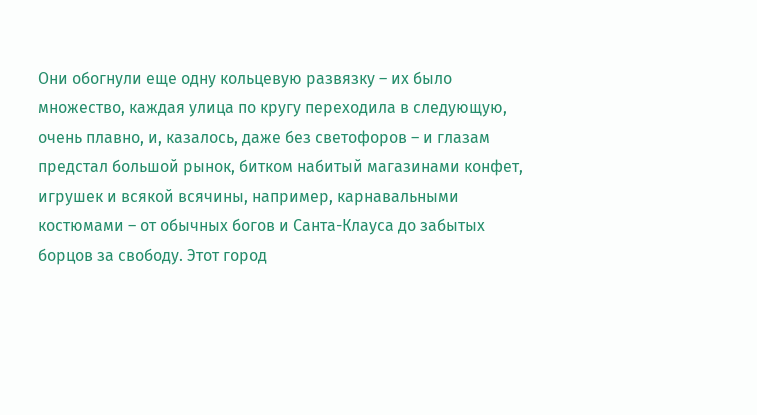Они обогнули еще одну кольцевую развязку – их было множество, каждая улица по кругу переходила в следующую, очень плавно, и, казалось, даже без светофоров – и глазам предстал большой рынок, битком набитый магазинами конфет, игрушек и всякой всячины, например, карнавальными костюмами – от обычных богов и Санта-Клауса до забытых борцов за свободу. Этот город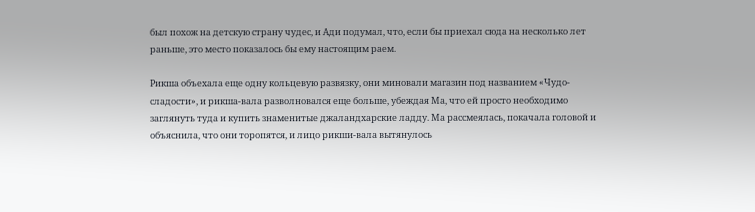был похож на детскую страну чудес, и Ади подумал, что, если бы приехал сюда на несколько лет раньше, это место показалось бы ему настоящим раем.

Рикша объехала еще одну кольцевую развязку, они миновали магазин под названием «Чудо-сладости», и рикша-вала разволновался еще больше, убеждая Ма, что ей просто необходимо заглянуть туда и купить знаменитые джаландхарские ладду. Ма рассмеялась, покачала головой и объяснила, что они торопятся, и лицо рикши-вала вытянулось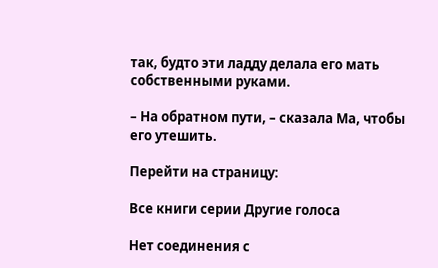так, будто эти ладду делала его мать собственными руками.

– На обратном пути, – сказала Ма, чтобы его утешить.

Перейти на страницу:

Все книги серии Другие голоса

Нет соединения с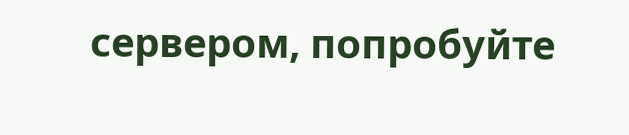сервером, попробуйте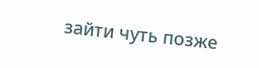зайти чуть позже